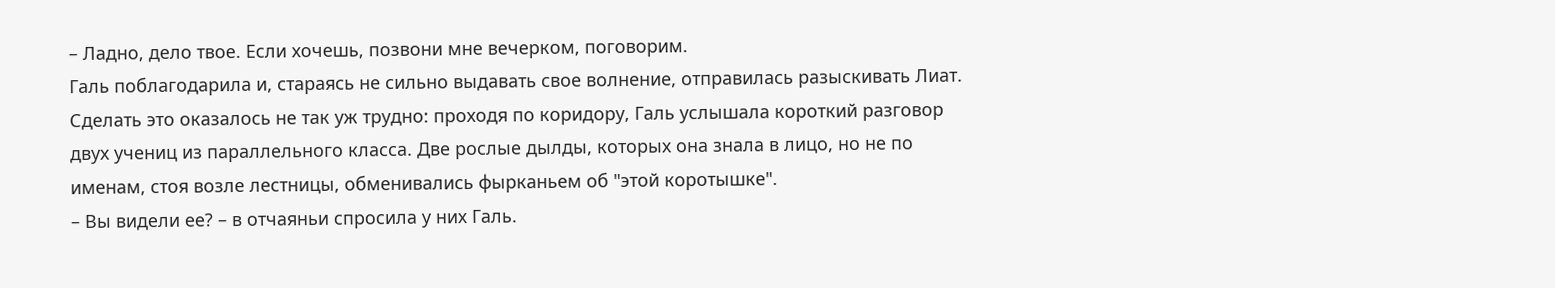– Ладно, дело твое. Если хочешь, позвони мне вечерком, поговорим.
Галь поблагодарила и, стараясь не сильно выдавать свое волнение, отправилась разыскивать Лиат. Сделать это оказалось не так уж трудно: проходя по коридору, Галь услышала короткий разговор двух учениц из параллельного класса. Две рослые дылды, которых она знала в лицо, но не по именам, стоя возле лестницы, обменивались фырканьем об "этой коротышке".
– Вы видели ее? – в отчаяньи спросила у них Галь.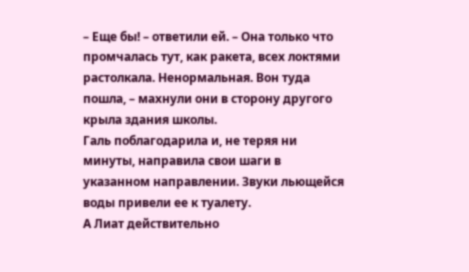– Еще бы! – ответили ей. – Она только что промчалась тут, как ракета, всех локтями растолкала. Ненормальная. Вон туда пошла, – махнули они в сторону другого крыла здания школы.
Галь поблагодарила и, не теряя ни минуты, направила свои шаги в указанном направлении. Звуки льющейся воды привели ее к туалету.
А Лиат действительно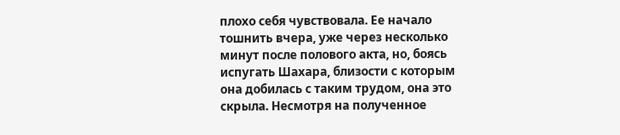плохо себя чувствовала. Ее начало тошнить вчера, уже через несколько минут после полового акта, но, боясь испугать Шахара, близости с которым она добилась с таким трудом, она это скрыла. Несмотря на полученное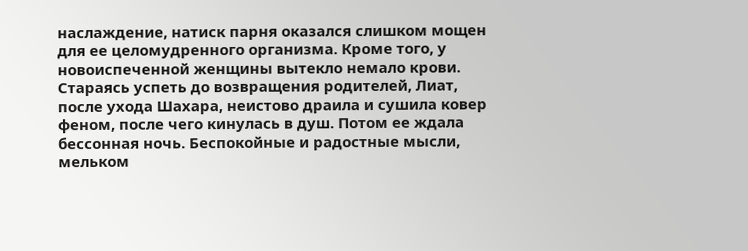наслаждение, натиск парня оказался слишком мощен для ее целомудренного организма. Кроме того, у новоиспеченной женщины вытекло немало крови. Стараясь успеть до возвращения родителей, Лиат, после ухода Шахара, неистово драила и сушила ковер феном, после чего кинулась в душ. Потом ее ждала бессонная ночь. Беспокойные и радостные мысли, мельком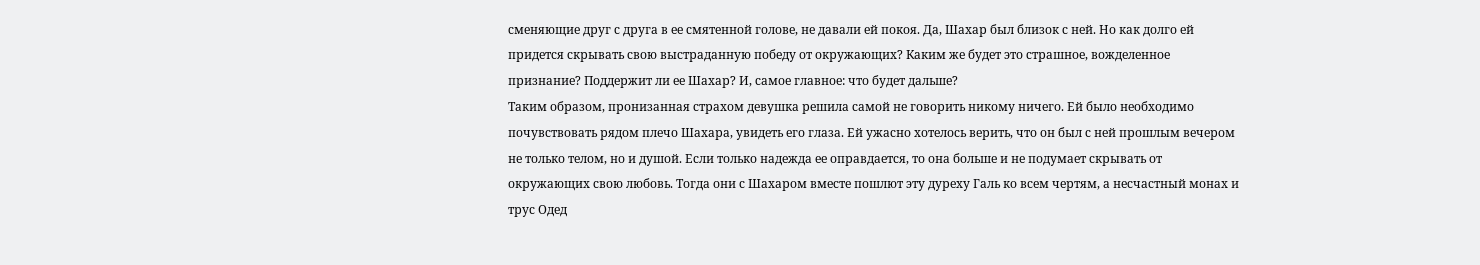сменяющие друг с друга в ее смятенной голове, не давали ей покоя. Да, Шахар был близок с ней. Но как долго ей придется скрывать свою выстраданную победу от окружающих? Каким же будет это страшное, вожделенное признание? Поддержит ли ее Шахар? И, самое главное: что будет дальше?
Таким образом, пронизанная страхом девушка решила самой не говорить никому ничего. Ей было необходимо почувствовать рядом плечо Шахара, увидеть его глаза. Ей ужасно хотелось верить, что он был с ней прошлым вечером не только телом, но и душой. Если только надежда ее оправдается, то она больше и не подумает скрывать от окружающих свою любовь. Тогда они с Шахаром вместе пошлют эту дуреху Галь ко всем чертям, а несчастный монах и трус Одед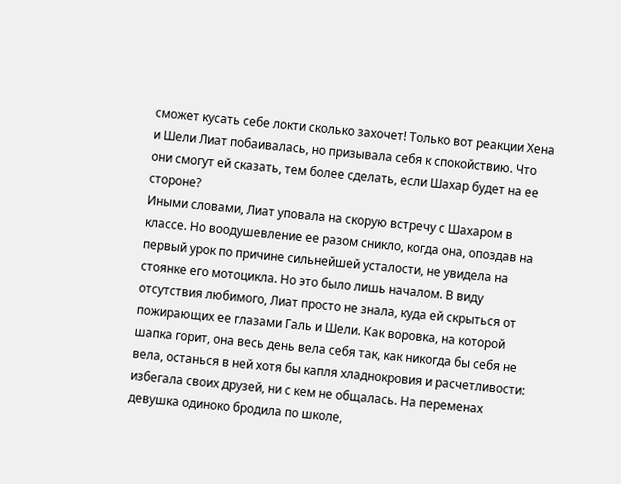сможет кусать себе локти сколько захочет! Только вот реакции Хена и Шели Лиат побаивалась, но призывала себя к спокойствию. Что они смогут ей сказать, тем более сделать, если Шахар будет на ее стороне?
Иными словами, Лиат уповала на скорую встречу с Шахаром в классе. Но воодушевление ее разом сникло, когда она, опоздав на первый урок по причине сильнейшей усталости, не увидела на стоянке его мотоцикла. Но это было лишь началом. В виду отсутствия любимого, Лиат просто не знала, куда ей скрыться от пожирающих ее глазами Галь и Шели. Как воровка, на которой шапка горит, она весь день вела себя так, как никогда бы себя не вела, останься в ней хотя бы капля хладнокровия и расчетливости: избегала своих друзей, ни с кем не общалась. На переменах девушка одиноко бродила по школе,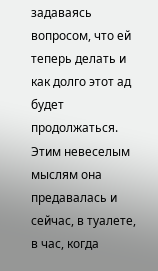задаваясь вопросом, что ей теперь делать и как долго этот ад будет продолжаться.
Этим невеселым мыслям она предавалась и сейчас, в туалете, в час, когда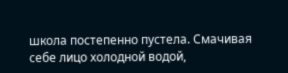школа постепенно пустела. Смачивая себе лицо холодной водой,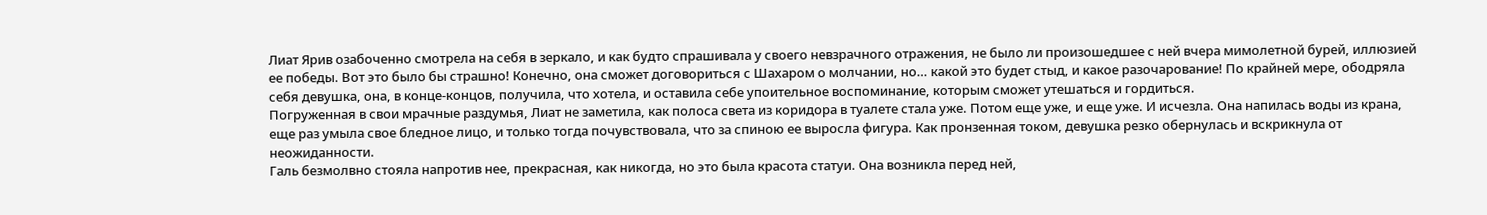Лиат Ярив озабоченно смотрела на себя в зеркало, и как будто спрашивала у своего невзрачного отражения, не было ли произошедшее с ней вчера мимолетной бурей, иллюзией ее победы. Вот это было бы страшно! Конечно, она сможет договориться с Шахаром о молчании, но… какой это будет стыд, и какое разочарование! По крайней мере, ободряла себя девушка, она, в конце-концов, получила, что хотела, и оставила себе упоительное воспоминание, которым сможет утешаться и гордиться.
Погруженная в свои мрачные раздумья, Лиат не заметила, как полоса света из коридора в туалете стала уже. Потом еще уже, и еще уже. И исчезла. Она напилась воды из крана, еще раз умыла свое бледное лицо, и только тогда почувствовала, что за спиною ее выросла фигура. Как пронзенная током, девушка резко обернулась и вскрикнула от неожиданности.
Галь безмолвно стояла напротив нее, прекрасная, как никогда, но это была красота статуи. Она возникла перед ней,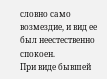словно само возмездие, и вид ее был неестественно спокоен.
При виде бывшей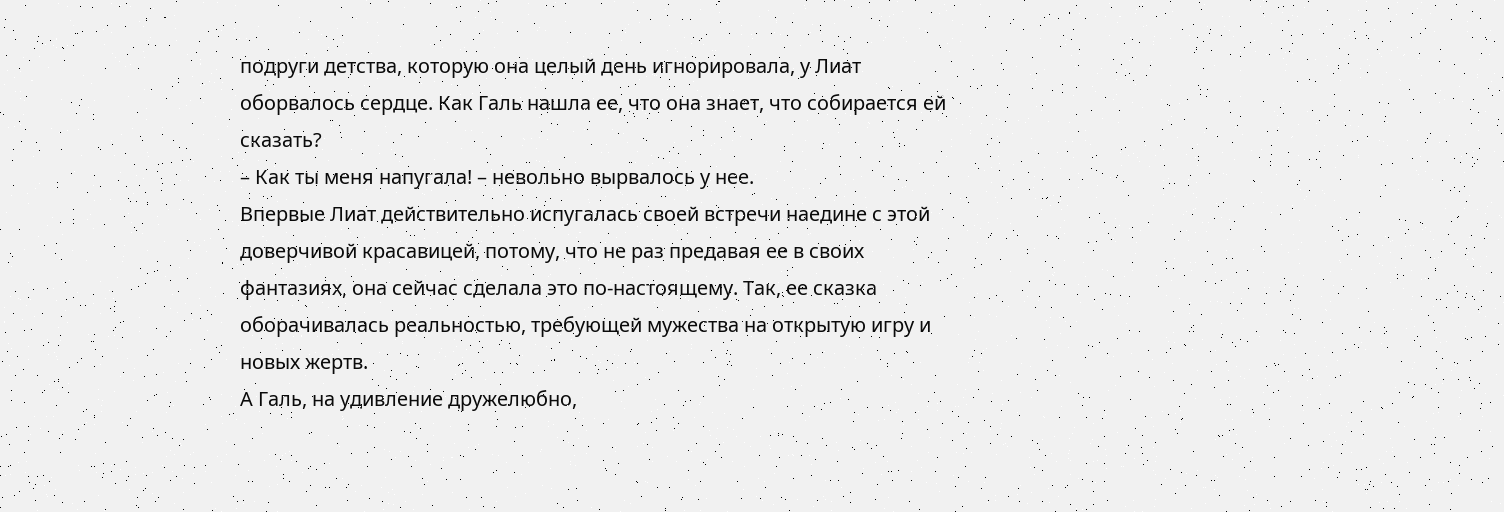подруги детства, которую она целый день игнорировала, у Лиат оборвалось сердце. Как Галь нашла ее, что она знает, что собирается ей сказать?
– Как ты меня напугала! – невольно вырвалось у нее.
Впервые Лиат действительно испугалась своей встречи наедине с этой доверчивой красавицей, потому, что не раз предавая ее в своих фантазиях, она сейчас сделала это по-настоящему. Так, ее сказка оборачивалась реальностью, требующей мужества на открытую игру и новых жертв.
А Галь, на удивление дружелюбно,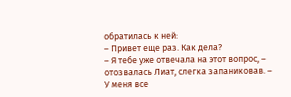обратилась к ней:
– Привет еще раз. Как дела?
– Я тебе уже отвечала на этот вопрос, – отозвалась Лиат, слегка запаниковав. – У меня все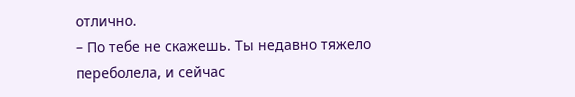отлично.
– По тебе не скажешь. Ты недавно тяжело переболела, и сейчас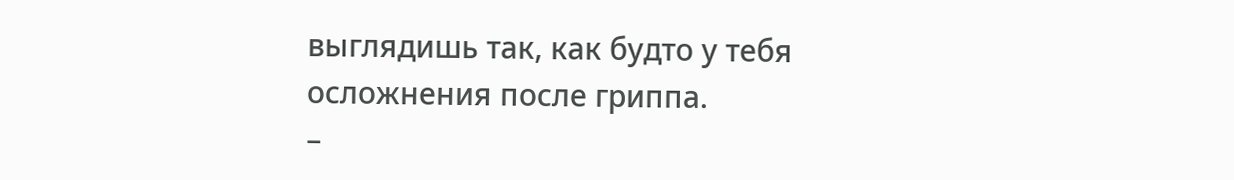выглядишь так, как будто у тебя осложнения после гриппа.
–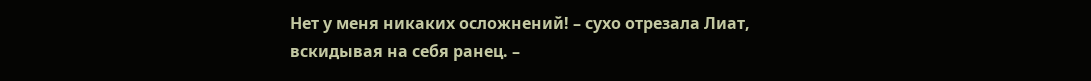Нет у меня никаких осложнений! – сухо отрезала Лиат, вскидывая на себя ранец. –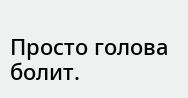Просто голова болит.